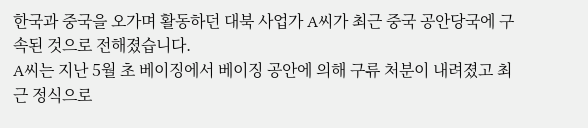한국과 중국을 오가며 활동하던 대북 사업가 A씨가 최근 중국 공안당국에 구속된 것으로 전해졌습니다.
A씨는 지난 5월 초 베이징에서 베이징 공안에 의해 구류 처분이 내려졌고 최근 정식으로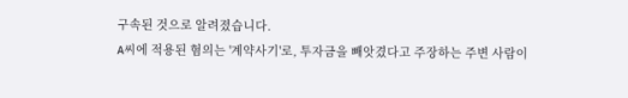구속된 것으로 알려졌습니다.
A씨에 적용된 혐의는 '계약사기'로, 투자금을 빼앗겼다고 주장하는 주변 사람이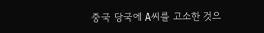중국 당국에 A씨를 고소한 것으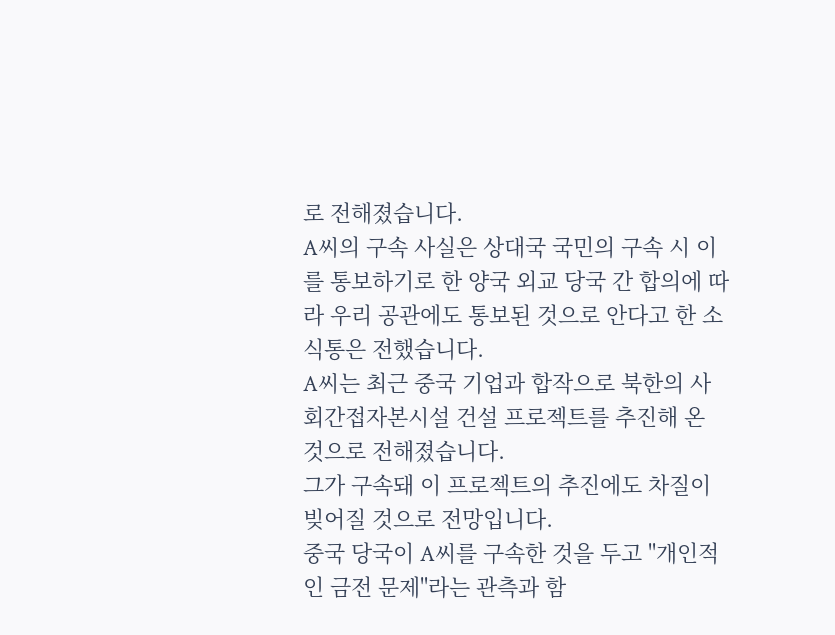로 전해졌습니다.
A씨의 구속 사실은 상대국 국민의 구속 시 이를 통보하기로 한 양국 외교 당국 간 합의에 따라 우리 공관에도 통보된 것으로 안다고 한 소식통은 전했습니다.
A씨는 최근 중국 기업과 합작으로 북한의 사회간접자본시설 건설 프로젝트를 추진해 온 것으로 전해졌습니다.
그가 구속돼 이 프로젝트의 추진에도 차질이 빚어질 것으로 전망입니다.
중국 당국이 A씨를 구속한 것을 두고 "개인적인 금전 문제"라는 관측과 함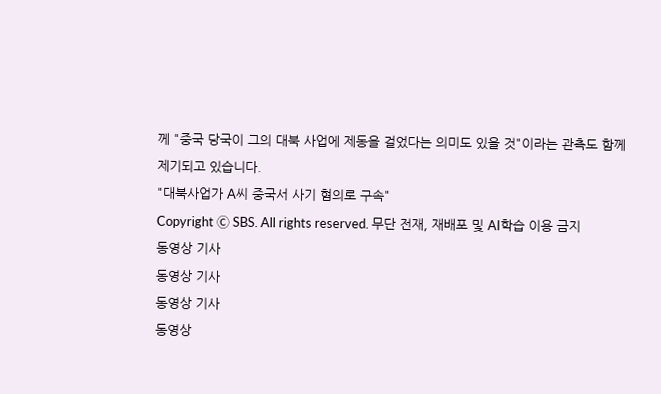께 "중국 당국이 그의 대북 사업에 제동을 걸었다는 의미도 있을 것"이라는 관측도 함께 제기되고 있습니다.
"대북사업가 A씨 중국서 사기 혐의로 구속"
Copyright Ⓒ SBS. All rights reserved. 무단 전재, 재배포 및 AI학습 이용 금지
동영상 기사
동영상 기사
동영상 기사
동영상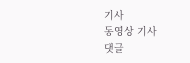기사
동영상 기사
댓글